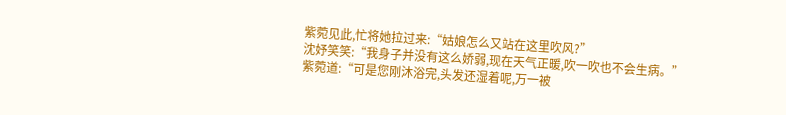紫菀见此,忙将她拉过来:“姑娘怎么又站在这里吹风?”
沈妤笑笑:“我身子并没有这么娇弱,现在天气正暖,吹一吹也不会生病。”
紫菀道:“可是您刚沐浴完,头发还湿着呢,万一被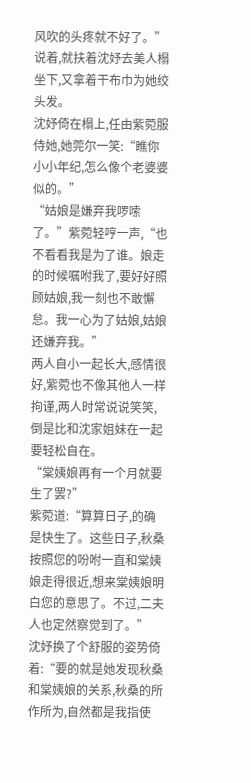风吹的头疼就不好了。”
说着,就扶着沈妤去美人榻坐下,又拿着干布巾为她绞头发。
沈妤倚在榻上,任由紫菀服侍她,她莞尔一笑:“瞧你小小年纪,怎么像个老婆婆似的。”
“姑娘是嫌弃我啰嗦了。”紫菀轻哼一声,“也不看看我是为了谁。娘走的时候嘱咐我了,要好好照顾姑娘,我一刻也不敢懈怠。我一心为了姑娘,姑娘还嫌弃我。”
两人自小一起长大,感情很好,紫菀也不像其他人一样拘谨,两人时常说说笑笑,倒是比和沈家姐妹在一起要轻松自在。
“棠姨娘再有一个月就要生了罢?”
紫菀道:“算算日子,的确是快生了。这些日子,秋桑按照您的吩咐一直和棠姨娘走得很近,想来棠姨娘明白您的意思了。不过,二夫人也定然察觉到了。”
沈妤换了个舒服的姿势倚着:“要的就是她发现秋桑和棠姨娘的关系,秋桑的所作所为,自然都是我指使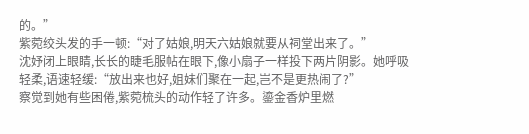的。”
紫菀绞头发的手一顿:“对了姑娘,明天六姑娘就要从祠堂出来了。”
沈妤闭上眼睛,长长的睫毛服帖在眼下,像小扇子一样投下两片阴影。她呼吸轻柔,语速轻缓:“放出来也好,姐妹们聚在一起,岂不是更热闹了?”
察觉到她有些困倦,紫菀梳头的动作轻了许多。鎏金香炉里燃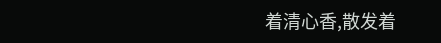着清心香,散发着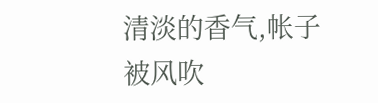清淡的香气,帐子被风吹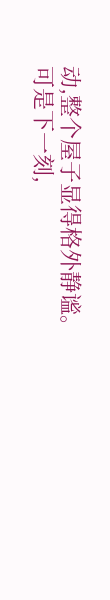动,整个屋子显得格外静谧。
可是下一刻,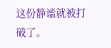这份静谧就被打破了。